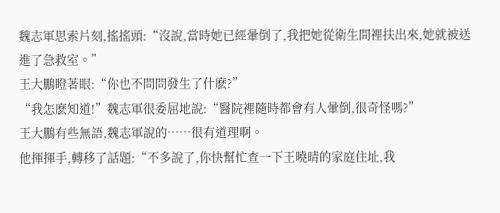魏志軍思索片刻,搖搖頭:“沒說,當時她已經暈倒了,我把她從衛生間裡扶出來,她就被送進了急救室。”
王大鵬瞪著眼:“你也不問問發生了什麽?”
“我怎麽知道!”魏志軍很委屈地說:“醫院裡隨時都會有人暈倒,很奇怪嗎?”
王大鵬有些無語,魏志軍說的……很有道理啊。
他揮揮手,轉移了話題:“不多說了,你快幫忙查一下王曉晴的家庭住址,我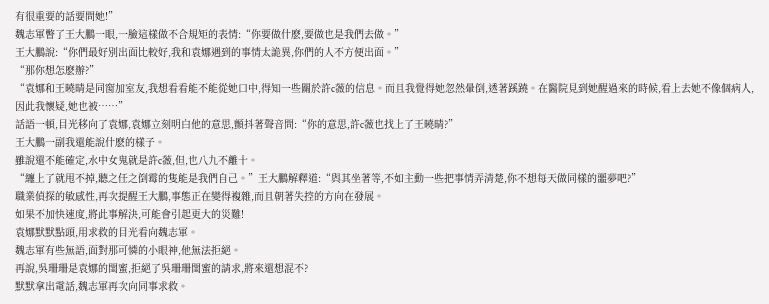有很重要的話要問她!”
魏志軍瞥了王大鵬一眼,一臉這樣做不合規矩的表情:“你要做什麽,要做也是我們去做。”
王大鵬說:“你們最好別出面比較好,我和袁娜遇到的事情太詭異,你們的人不方便出面。”
“那你想怎麽辦?”
“袁娜和王曉晴是同窗加室友,我想看看能不能從她口中,得知一些關於許c薇的信息。而且我覺得她忽然暈倒,透著蹊蹺。在醫院見到她醒過來的時候,看上去她不像個病人,因此我懷疑,她也被……”
話語一頓,目光移向了袁娜,袁娜立刻明白他的意思,顫抖著聲音問:“你的意思,許c薇也找上了王曉晴?”
王大鵬一副我還能說什麽的樣子。
雖說還不能確定,水中女鬼就是許c薇,但,也八九不離十。
“纏上了就甩不掉,聽之任之倒霉的隻能是我們自己。”王大鵬解釋道:“與其坐著等,不如主動一些把事情弄清楚,你不想每天做同樣的噩夢吧?”
職業偵探的敏感性,再次提醒王大鵬,事態正在變得複雜,而且朝著失控的方向在發展。
如果不加快速度,將此事解決,可能會引起更大的災難!
袁娜默默點頭,用求救的目光看向魏志軍。
魏志軍有些無語,面對那可憐的小眼神,他無法拒絕。
再說,吳珊珊是袁娜的閨蜜,拒絕了吳珊珊閨蜜的請求,將來還想混不?
默默拿出電話,魏志軍再次向同事求救。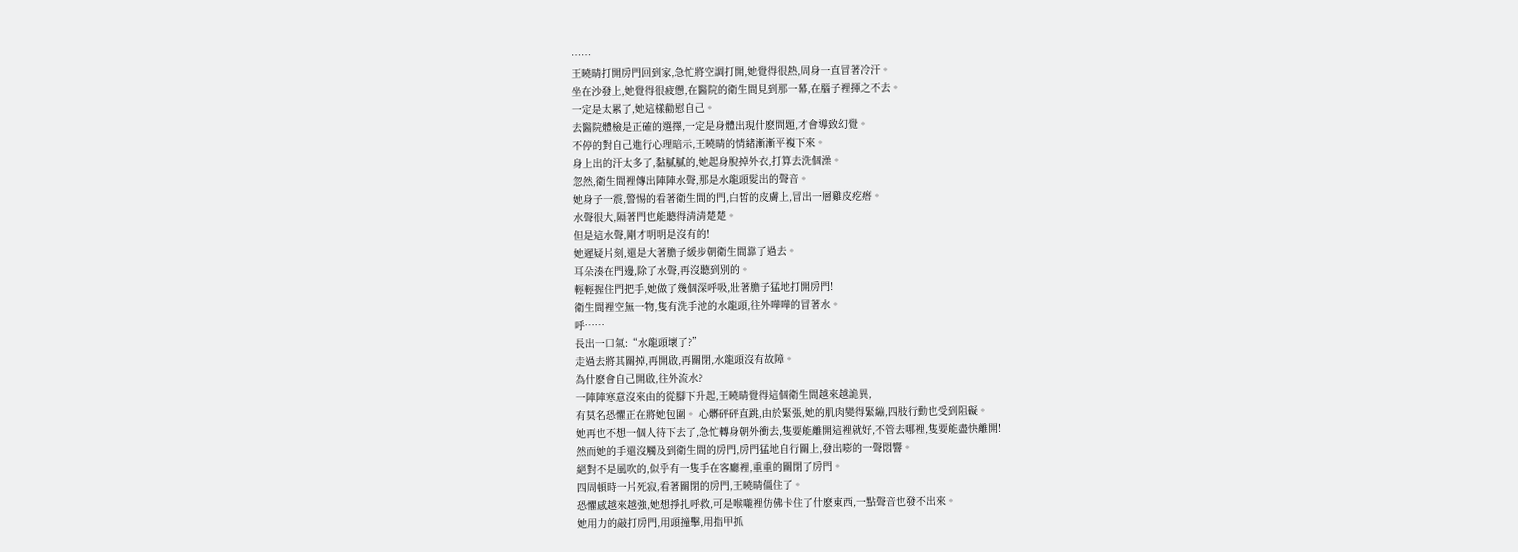……
王曉晴打開房門回到家,急忙將空調打開,她覺得很熱,周身一直冒著冷汗。
坐在沙發上,她覺得很疲憊,在醫院的衛生間見到那一幕,在腦子裡揮之不去。
一定是太累了,她這樣勸慰自己。
去醫院體檢是正確的選擇,一定是身體出現什麽問題,才會導致幻覺。
不停的對自己進行心理暗示,王曉晴的情緒漸漸平複下來。
身上出的汗太多了,黏膩膩的,她起身脫掉外衣,打算去洗個澡。
忽然,衛生間裡傳出陣陣水聲,那是水龍頭髮出的聲音。
她身子一震,警惕的看著衛生間的門,白皙的皮膚上,冒出一層雞皮疙瘩。
水聲很大,隔著門也能聽得清清楚楚。
但是這水聲,剛才明明是沒有的!
她遲疑片刻,還是大著膽子緩步朝衛生間靠了過去。
耳朵湊在門邊,除了水聲,再沒聽到別的。
輕輕握住門把手,她做了幾個深呼吸,壯著膽子猛地打開房門!
衛生間裡空無一物,隻有洗手池的水龍頭,往外嘩嘩的冒著水。
呼……
長出一口氣:“水龍頭壞了?”
走過去將其關掉,再開啟,再關閉,水龍頭沒有故障。
為什麽會自己開啟,往外流水?
一陣陣寒意沒來由的從腳下升起,王曉晴覺得這個衛生間越來越詭異,
有莫名恐懼正在將她包圍。 心髒砰砰直跳,由於緊張,她的肌肉變得緊繃,四肢行動也受到阻礙。
她再也不想一個人待下去了,急忙轉身朝外衝去,隻要能離開這裡就好,不管去哪裡,隻要能盡快離開!
然而她的手還沒觸及到衛生間的房門,房門猛地自行關上,發出嘭的一聲悶響。
絕對不是風吹的,似乎有一隻手在客廳裡,重重的關閉了房門。
四周頓時一片死寂,看著關閉的房門,王曉晴僵住了。
恐懼感越來越強,她想掙扎呼救,可是喉嚨裡仿佛卡住了什麽東西,一點聲音也發不出來。
她用力的敲打房門,用頭撞擊,用指甲抓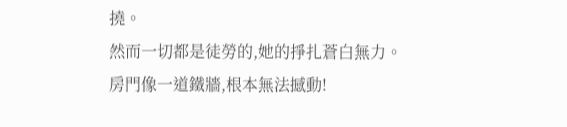撓。
然而一切都是徒勞的,她的掙扎蒼白無力。
房門像一道鐵牆,根本無法撼動!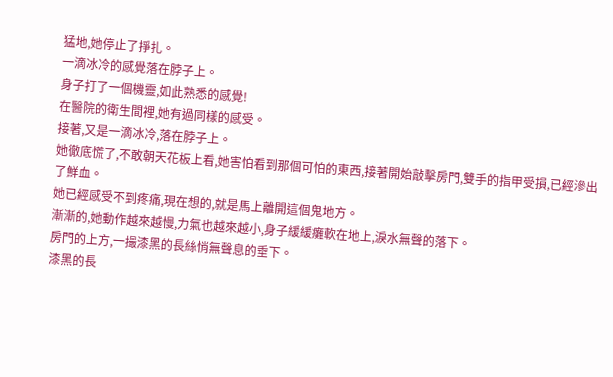猛地,她停止了掙扎。
一滴冰冷的感覺落在脖子上。
身子打了一個機靈,如此熟悉的感覺!
在醫院的衛生間裡,她有過同樣的感受。
接著,又是一滴冰冷,落在脖子上。
她徹底慌了,不敢朝天花板上看,她害怕看到那個可怕的東西,接著開始敲擊房門,雙手的指甲受損,已經滲出了鮮血。
她已經感受不到疼痛,現在想的,就是馬上離開這個鬼地方。
漸漸的,她動作越來越慢,力氣也越來越小,身子緩緩癱軟在地上,淚水無聲的落下。
房門的上方,一撮漆黑的長絲悄無聲息的垂下。
漆黑的長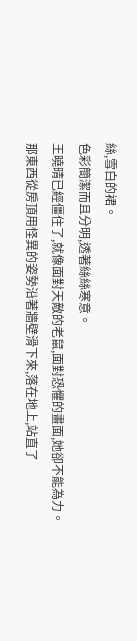絲,雪白的裙。
色彩簡潔而且分明,透著絲絲寒意。
王曉晴已經僵住了,就像面對天敵的老鼠,面對恐懼的畫面,她卻不能為力。
那東西從房頂用怪異的姿勢沿著牆壁滑下來,落在地上,站直了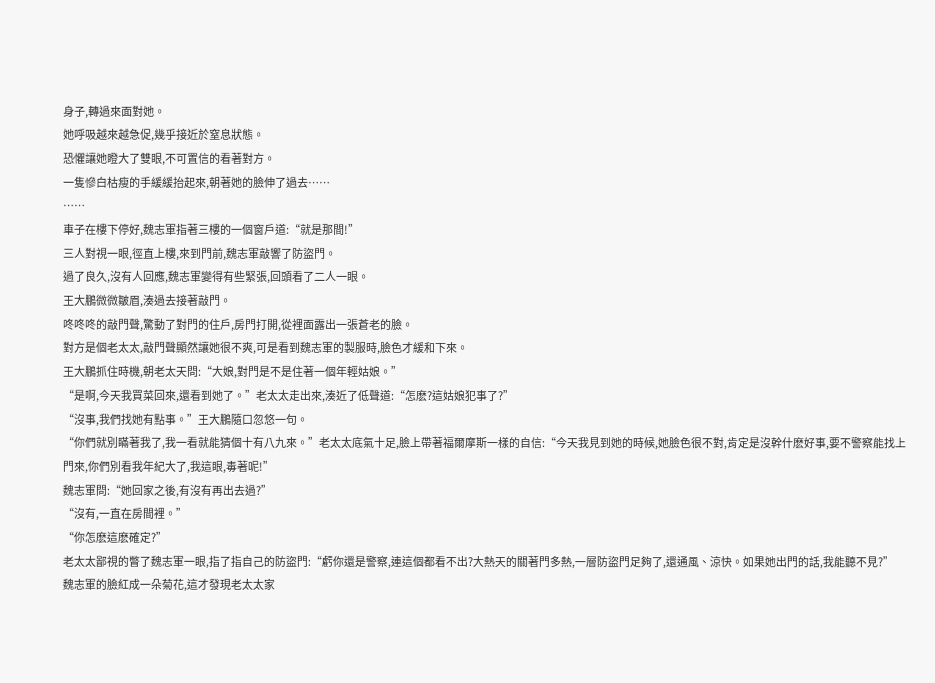身子,轉過來面對她。
她呼吸越來越急促,幾乎接近於窒息狀態。
恐懼讓她瞪大了雙眼,不可置信的看著對方。
一隻慘白枯瘦的手緩緩抬起來,朝著她的臉伸了過去……
……
車子在樓下停好,魏志軍指著三樓的一個窗戶道:“就是那間!”
三人對視一眼,徑直上樓,來到門前,魏志軍敲響了防盜門。
過了良久,沒有人回應,魏志軍變得有些緊張,回頭看了二人一眼。
王大鵬微微皺眉,湊過去接著敲門。
咚咚咚的敲門聲,驚動了對門的住戶,房門打開,從裡面露出一張蒼老的臉。
對方是個老太太,敲門聲顯然讓她很不爽,可是看到魏志軍的製服時,臉色才緩和下來。
王大鵬抓住時機,朝老太天問:“大娘,對門是不是住著一個年輕姑娘。”
“是啊,今天我買菜回來,還看到她了。”老太太走出來,湊近了低聲道:“怎麽?這姑娘犯事了?”
“沒事,我們找她有點事。”王大鵬隨口忽悠一句。
“你們就別瞞著我了,我一看就能猜個十有八九來。”老太太底氣十足,臉上帶著福爾摩斯一樣的自信:“今天我見到她的時候,她臉色很不對,肯定是沒幹什麽好事,要不警察能找上門來,你們別看我年紀大了,我這眼,毒著呢!”
魏志軍問:“她回家之後,有沒有再出去過?”
“沒有,一直在房間裡。”
“你怎麽這麽確定?”
老太太鄙視的瞥了魏志軍一眼,指了指自己的防盜門:“虧你還是警察,連這個都看不出?大熱天的關著門多熱,一層防盜門足夠了,還通風、涼快。如果她出門的話,我能聽不見?”
魏志軍的臉紅成一朵菊花,這才發現老太太家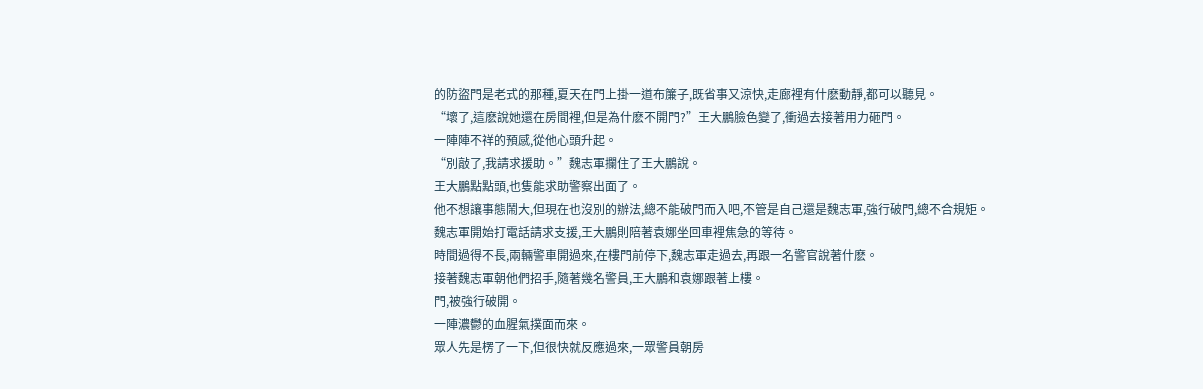的防盜門是老式的那種,夏天在門上掛一道布簾子,既省事又涼快,走廊裡有什麽動靜,都可以聽見。
“壞了,這麽說她還在房間裡,但是為什麽不開門?”王大鵬臉色變了,衝過去接著用力砸門。
一陣陣不祥的預感,從他心頭升起。
“別敲了,我請求援助。”魏志軍攔住了王大鵬說。
王大鵬點點頭,也隻能求助警察出面了。
他不想讓事態鬧大,但現在也沒別的辦法,總不能破門而入吧,不管是自己還是魏志軍,強行破門,總不合規矩。
魏志軍開始打電話請求支援,王大鵬則陪著袁娜坐回車裡焦急的等待。
時間過得不長,兩輛警車開過來,在樓門前停下,魏志軍走過去,再跟一名警官說著什麽。
接著魏志軍朝他們招手,隨著幾名警員,王大鵬和袁娜跟著上樓。
門,被強行破開。
一陣濃鬱的血腥氣撲面而來。
眾人先是楞了一下,但很快就反應過來,一眾警員朝房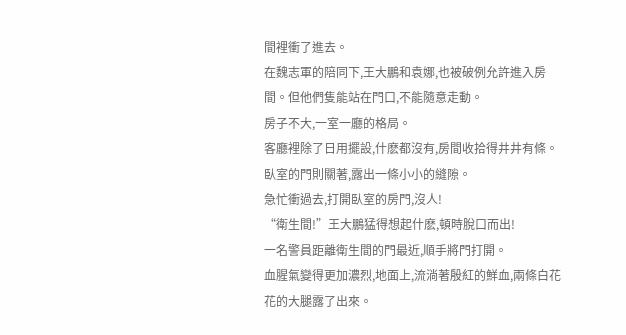間裡衝了進去。
在魏志軍的陪同下,王大鵬和袁娜,也被破例允許進入房間。但他們隻能站在門口,不能隨意走動。
房子不大,一室一廳的格局。
客廳裡除了日用擺設,什麽都沒有,房間收拾得井井有條。
臥室的門則關著,露出一條小小的縫隙。
急忙衝過去,打開臥室的房門,沒人!
“衛生間!”王大鵬猛得想起什麽,頓時脫口而出!
一名警員距離衛生間的門最近,順手將門打開。
血腥氣變得更加濃烈,地面上,流淌著殷紅的鮮血,兩條白花花的大腿露了出來。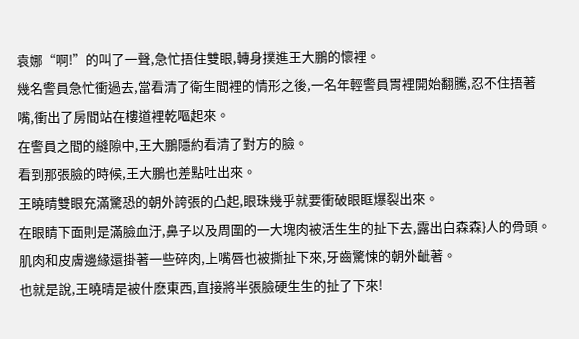袁娜“啊!”的叫了一聲,急忙捂住雙眼,轉身撲進王大鵬的懷裡。
幾名警員急忙衝過去,當看清了衛生間裡的情形之後,一名年輕警員胃裡開始翻騰,忍不住捂著嘴,衝出了房間站在樓道裡乾嘔起來。
在警員之間的縫隙中,王大鵬隱約看清了對方的臉。
看到那張臉的時候,王大鵬也差點吐出來。
王曉晴雙眼充滿驚恐的朝外誇張的凸起,眼珠幾乎就要衝破眼眶爆裂出來。
在眼睛下面則是滿臉血汙,鼻子以及周圍的一大塊肉被活生生的扯下去,露出白森森}人的骨頭。
肌肉和皮膚邊緣還掛著一些碎肉,上嘴唇也被撕扯下來,牙齒驚悚的朝外齜著。
也就是說,王曉晴是被什麽東西,直接將半張臉硬生生的扯了下來!